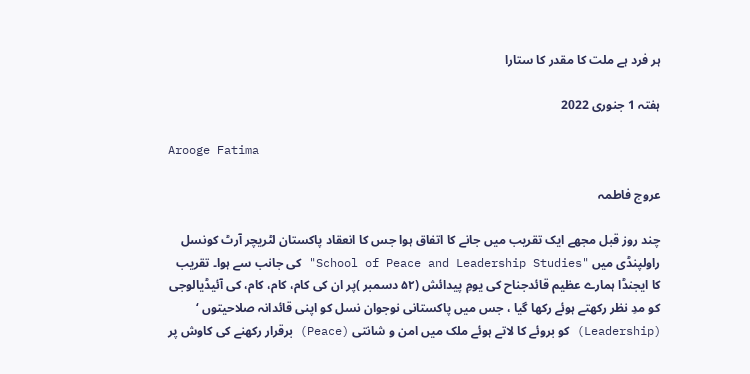ہر فرد ہے ملت کا مقدر کا ستارا

ہفتہ 1 جنوری 2022

Arooge Fatima

عروج فاطمہ

چند روز قبل مجھے ایک تقریب میں جانے کا اتفاق ہوا جس کا انعقاد پاکستان لٹریچر آرٹ کونسل راولپنڈی میں "School of Peace and Leadership Studies" کی جانب سے ہوا۔ تقریب کا ایجنڈا ہمارے عظیم قائدجناح کی یومِ پیدائش (۵۲ دسمبر )پر ان کی کام، کام، کام، کی آئیڈیالوجی کو مدِ نظر رکھتے ہوئے رکھا گیا ، جس میں پاکستانی نوجوان نسل کو اپنی قائدانہ صلاحیتوں ‘ (Leadership) کو بروئے کا لاتے ہوئے ملک میں امن و شانتی (Peace) برقرار رکھنے کی کاوش پر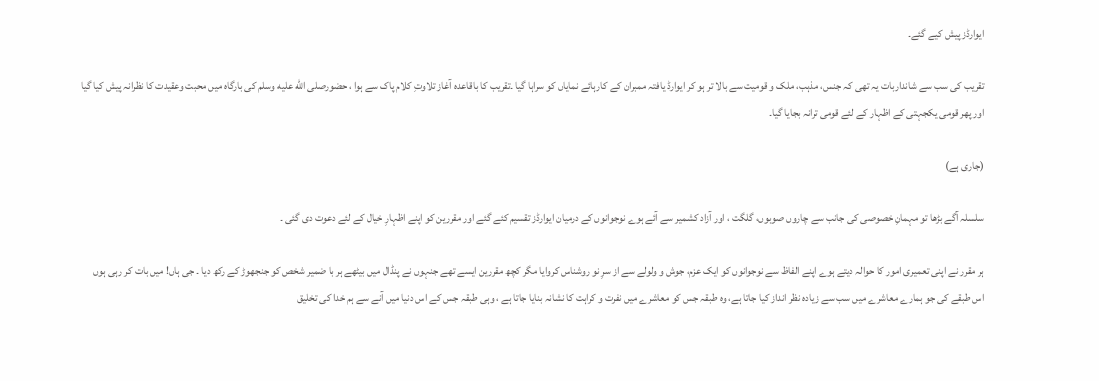ایوارڈز پیش کیے گئے۔

تقریب کی سب سے شانداربات یہ تھی کہ جنس، مذہب، ملک و قومیت سے بالا تر ہو کر ایوارڈ یافتہ ممبران کے کارہائے نمایاں کو سراہا گیا ۔تقریب کا باقاعدہ آغاز تلاوتِ کلام پاک سے ہوا ، حضورصلى الله عليه وسلم کی بارگاہ میں محبت وعقیدت کا نظرانہ پیش کیا گیا اور پھر قومی یکجہتی کے اظہار کے لئے قومی ترانہ بجایا گیا۔

(جاری ہے)

سلسلہ آگے بڑھا تو مہمانِ خصوصی کی جانب سے چاروں صوبوں، گلگت ، اور آزاد کشمیر سے آئے ہوے نوجوانوں کے درمیان ایوارڈز تقسیم کئے گئے اور مقررین کو اپنے اظہارِ خیال کے لئے دعوت دی گئی ۔

ہر مقرر نے اپنی تعمیری امور کا حوالہ دیتے ہوے اپنے الفاظ سے نوجوانوں کو ایک عزم، جوش و ولولے سے از سرِ نو روشناس کروایا مگر کچھ مقررین ایسے تھے جنہوں نے پنڈال میں بیٹھے ہر با ضمیر شخص کو جنجھوڑ کے رکھ دیا ۔ جی ہاں! میں بات کر رہی ہوں اس طبقے کی جو ہمارے معاشرے میں سب سے زیادہ نظر انداز کیا جاتا ہے، وہ طبقہ جس کو معاشرے میں نفرت و کراہت کا نشانہ بنایا جاتا ہے ، وہی طبقہ جس کے اس دنیا میں آنے سے ہم خدا کی تخلیق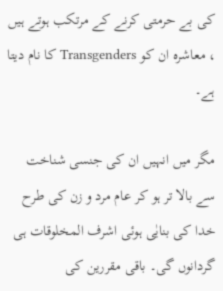کی بے حرمتی کرنے کے مرتکب ہوتے ہیں ، معاشرہ ان کو Transgenders کا نام دیتا ہے۔

مگر میں انہیں ان کی جنسی شناخت سے بالا تر ہو کر عام مرد و زن کی طرح خدا کی بنایٰی ہوئی اشرف المخلوقات ہی گردانوں گی۔ باقی مقررین کی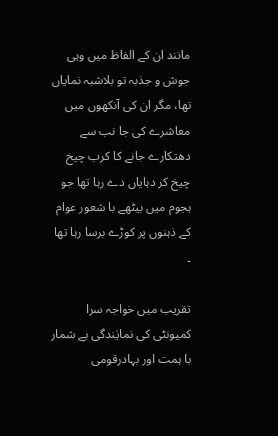مانند ان کے الفاظ میں وہی جوش و جذبہ تو بلاشبہ نمایاں تھا، مگر ان کی آنکھوں میں معاشرے کی جا نب سے دھتکارے جانے کا کرب چیخ چیخ کر دہایاں دے رہا تھا جو ہجوم میں بیٹھے با شعور عوام کے ذہنوں پر کوڑے برسا رہا تھا ۔

تقریب میں خواجہ سرا کمیونٹی کی نمایٰندگی بے شمار با ہمت اور بہادرقومی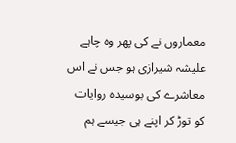معماروں نے کی پھر وہ چاہے علیشہ شیرازی ہو جس نے اس معاشرے کی بوسیدہ روایات کو توڑ کر اپنے ہی جیسے ہم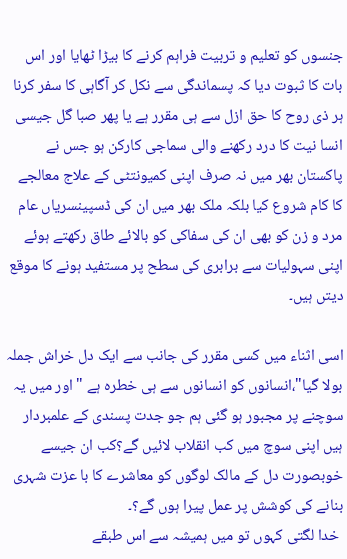جنسوں کو تعلیم و تربیت فراہم کرنے کا بیڑا ٹھایا اور اس بات کا ثبوت دیا کہ پسماندگی سے نکل کر آگاہی کا سفر کرنا ہر ذی روح کا حق ازل سے ہی مقرر ہے یا پھر صبا گل جیسی انسا نیت کا درد رکھنے والی سماجی کارکن ہو جس نے پاکستان بھر میں نہ صرف اپنی کمیونتٹی کے علاج معالجے کا کام شروع کیا بلکہ ملک بھر میں ان کی ڈسپینسریاں عام مرد و زن کو بھی ان کی سفاکی کو بالائے طاق رکھتے ہوئے اپنی سہولیات سے برابری کی سطح پر مستفید ہونے کا موقع دیتں ہیں۔

اسی اثناء میں کسی مقرر کی جانب سے ایک دل خراش جملہ بولا گیا"،انسانوں کو انسانوں سے ہی خطرہ ہے " اور میں یہ سوچنے پر مجبور ہو گئی ہم جو جدت پسندی کے علمبردار ہیں اپنی سوچ میں کب انقلاب لائیں گے؟کب ان جیسے خوبصورت دل کے مالک لوگوں کو معاشرے کا با عزت شہری بنانے کی کوشش پر عمل پیرا ہوں گے؟۔
 خدا لگتی کہوں تو میں ہمیشہ سے اس طبقے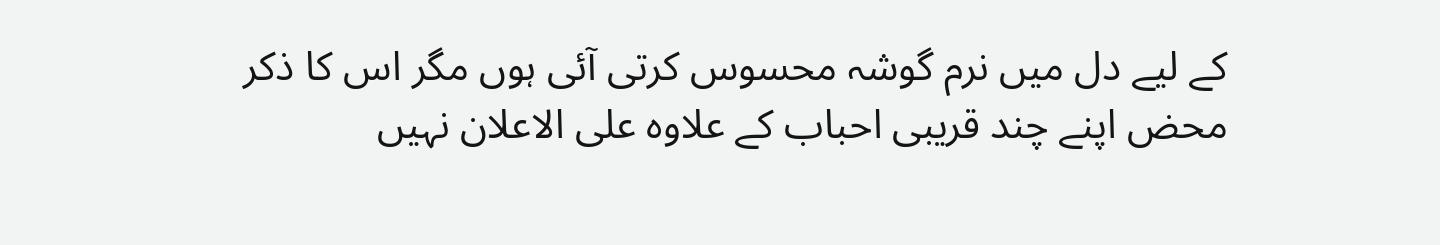کے لیے دل میں نرم گوشہ محسوس کرتی آئی ہوں مگر اس کا ذکر محض اپنے چند قریبی احباب کے علاوہ علی الاعلان نہیں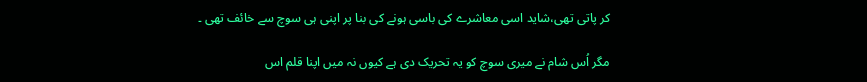کر پاتی تھی،شاید اسی معاشرے کی باسی ہونے کی بنا پر اپنی ہی سوچ سے خائف تھی ۔

مگر اُس شام نے میری سوچ کو یہ تحریک دی ہے کیوں نہ میں اپنا قلم اس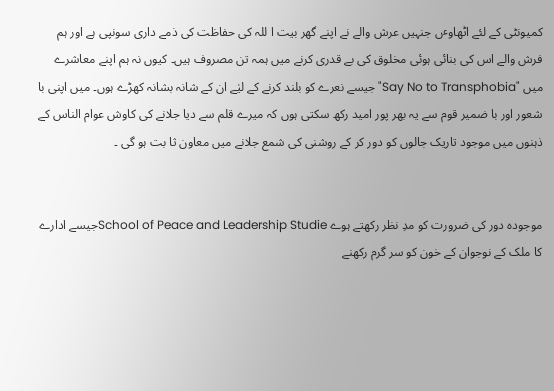کمیونٹی کے لئے اٹھاوٴں جنہیں عرش والے نے اپنے گھر بیت ا للہ کی حفاظت کی ذمے داری سونپی ہے اور ہم فرش والے اس کی بنائی ہوئی مخلوق کی بے قدری کرنے میں ہمہ تن مصروف ہیں۔ کیوں نہ ہم اپنے معاشرے میں "Say No to Transphobia" جیسے نعرے کو بلند کرنے کے لیٰے ان کے شانہ بشانہ کھڑے ہوں۔ میں اپنی با شعور اور با ضمیر قوم سے یہ بھر پور امید رکھ سکتی ہوں کہ میرے قلم سے دیا جلانے کی کاوش عوام الناس کے ذہنوں میں موجود تاریک جالوں کو دور کر کے روشنی کی شمع جلانے میں معاون ثا بت ہو گی ۔


موجودہ دور کی ضرورت کو مدِ نظر رکھتے ہوے School of Peace and Leadership Studieجیسے ادارے کا ملک کے نوجوان کے خون کو سر گرم رکھنے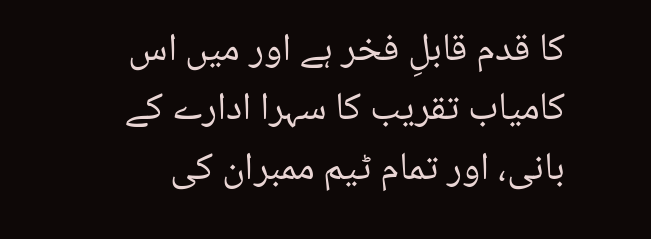کا قدم قابلِ فخر ہے اور میں اس کامیاب تقریب کا سہرا ادارے کے بانی، اور تمام ٹیم ممبران کی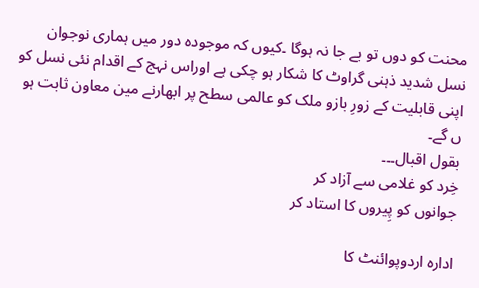محنت کو دوں تو بے جا نہ ہوگا ۔کیوں کہ موجودہ دور میں ہماری نوجوان نسل شدید ذہنی گراوٹ کا شکار ہو چکی ہے اوراس نہج کے اقدام نئی نسل کو اپنی قابلیت کے زورِ بازو ملک کو عالمی سطح پر ابھارنے مین معاون ثابت ہو ں گے۔
بقول اقبال۔۔۔
خِرد کو غلامی سے آزاد کر
جوانوں کو پِیروں کا استاد کر

ادارہ اردوپوائنٹ کا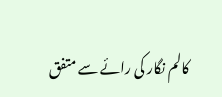کالم نگار کی رائے سے متفق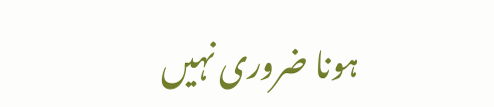ہونا ضروری نہیں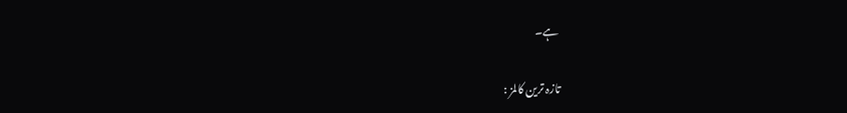ہے۔

تازہ ترین کالمز :